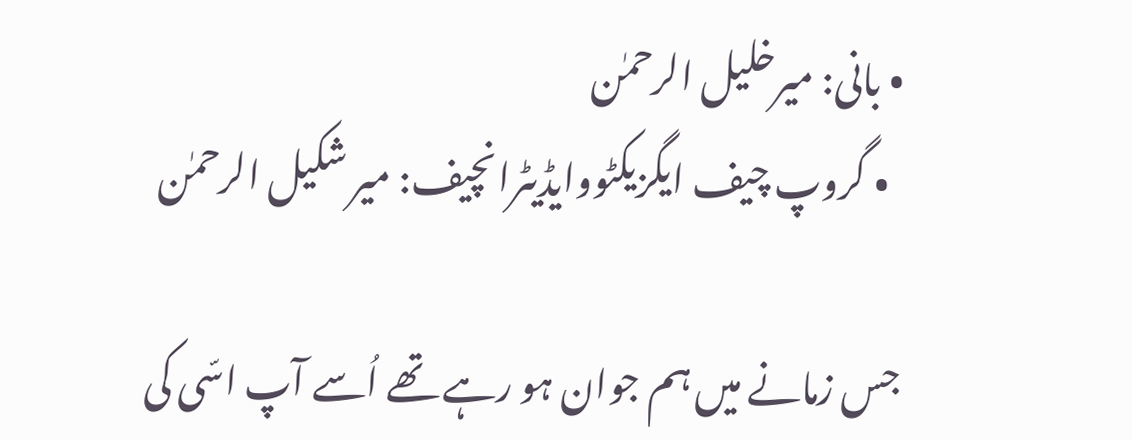• بانی: میرخلیل الرحمٰن
  • گروپ چیف ایگزیکٹووایڈیٹرانچیف: میر شکیل الرحمٰن

جس زمانے میں ہم جوان ہو رہے تھے اُسے آپ اسّی کی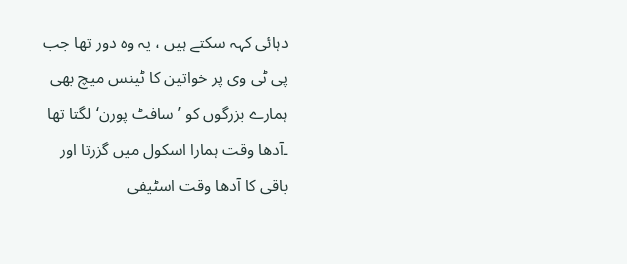دہائی کہہ سکتے ہیں ، یہ وہ دور تھا جب پی ٹی وی پر خواتین کا ٹینس میچ بھی ہمارے بزرگوں کو ’سافٹ پورن‘ لگتا تھا ۔آدھا وقت ہمارا اسکول میں گزرتا اور باقی کا آدھا وقت اسٹیفی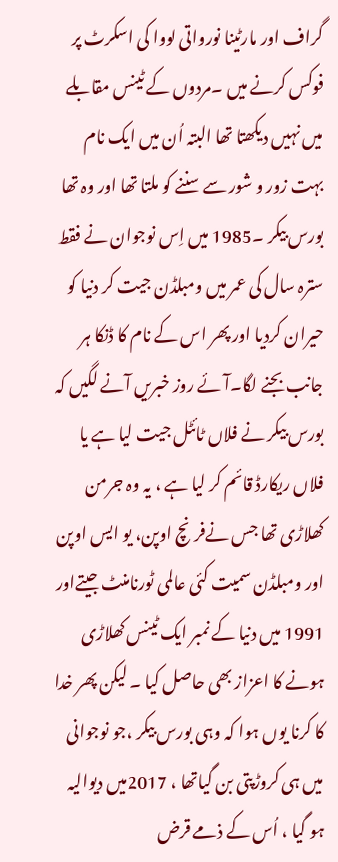گراف اور مارٹینا نورواتی لووا کی اسکرٹ پر فوکس کرنے میں ۔مردوں کے ٹینس مقابلے میں نہیں دیکھتا تھا البتہ اُن میں ایک نام بہت زور و شور سے سننے کو ملتا تھا اور وہ تھا بورس بیکر ۔1985 میں اِس نوجوان نے فقط سترہ سال کی عمر میں ومبلڈن جیت کر دنیا کو حیران کردیا اور پھر اس کے نام کا ڈنکا ہر جانب بجنے لگا۔آئے روز خبریں آنے لگیں کہ بورس بیکر نے فلاں ٹائٹل جیت لیا ہے یا فلاں ریکارڈ قائم کر لیا ہے ، یہ وہ جرمن کھلاڑی تھا جس نےفرنچ اوپن، یو ایس اوپن اور ومبلڈن سمیت کئی عالمی ٹورنامنٹ جیتےاور 1991 میں دنیا کے نمبر ایک ٹینس کھلاڑی ہونے کا اعزاز بھی حاصل کیا ۔ لیکن پھر خدا کا کرنا یوں ہوا کہ وہی بورس بیکر ،جو نوجوانی میں ہی کروڑپتی بن گیاتھا ، 2017میں دیوالیہ ہو گیا ، اُس کے ذمے قرض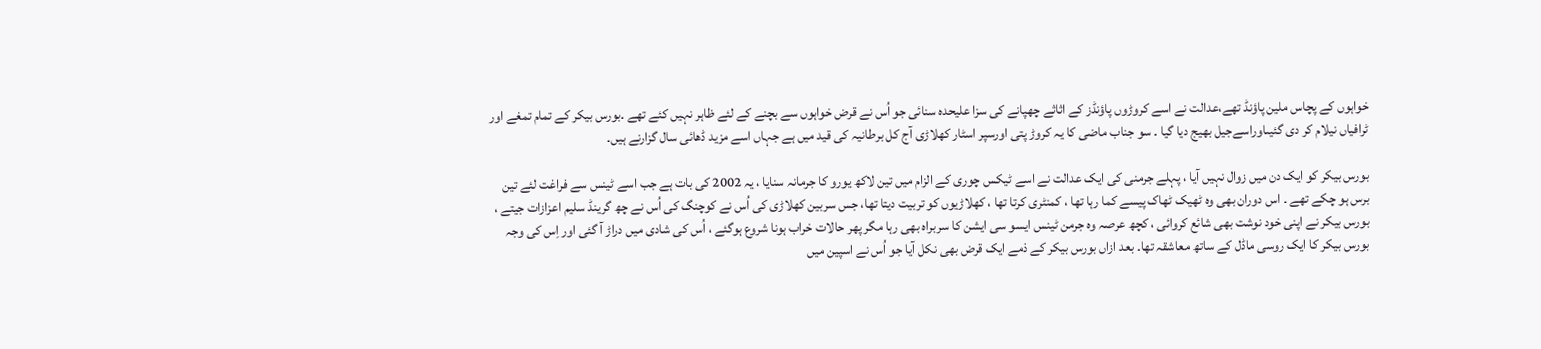خواہوں کے پچاس ملین پاؤنڈ تھے،عدالت نے اسے کروڑوں پاؤنڈز کے اثاثے چھپانے کی سزا علیحدہ سنائی جو اُس نے قرض خواہوں سے بچنے کے لئے ظاہر نہیں کئے تھے ۔بورس بیکر کے تمام تمغے اور ٹرافیاں نیلام کر دی گئیںاوراسےجیل بھیج دیا گیا ۔ سو جناب ماضی کا یہ کروڑ پتی اورسپر اسٹار کھلاڑی آج کل برطانیہ کی قید میں ہے جہاں اسے مزید ڈھائی سال گزارنے ہیں۔

بورس بیکر کو ایک دن میں زوال نہیں آیا ، پہلے جرمنی کی ایک عدالت نے اسے ٹیکس چوری کے الزام میں تین لاکھ یورو کا جرمانہ سنایا ، یہ 2002 کی بات ہے جب اسے ٹینس سے فراغت لئے تین برس ہو چکے تھے ۔ اس دوران بھی وہ ٹھیک ٹھاک پیسے کما رہا تھا ، کمنٹری کرتا تھا ، کھلاڑیوں کو تربیت دیتا تھا، جس سربین کھلاڑی کی اُس نے کوچنگ کی اُس نے چھ گرینڈ سلیم اعزازات جیتے ، بورس بیکر نے اپنی خود نوشت بھی شائع کروائی ، کچھ عرصہ وہ جرمن ٹینس ایسو سی ایشن کا سربراہ بھی رہا مگر پھر حالات خراب ہونا شروع ہوگئے ، اُس کی شادی میں دراڑ آ گئی اور اِس کی وجہ بورس بیکر کا ایک روسی ماڈل کے ساتھ معاشقہ تھا۔ بعد ازاں بورس بیکر کے ذمے ایک قرض بھی نکل آیا جو اُس نے اسپین میں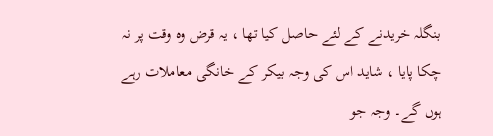بنگلہ خریدنے کے لئے حاصل کیا تھا ، یہ قرض وہ وقت پر نہ چکا پایا ، شاید اس کی وجہ بیکر کے خانگی معاملات رہے ہوں گے۔ وجہ جو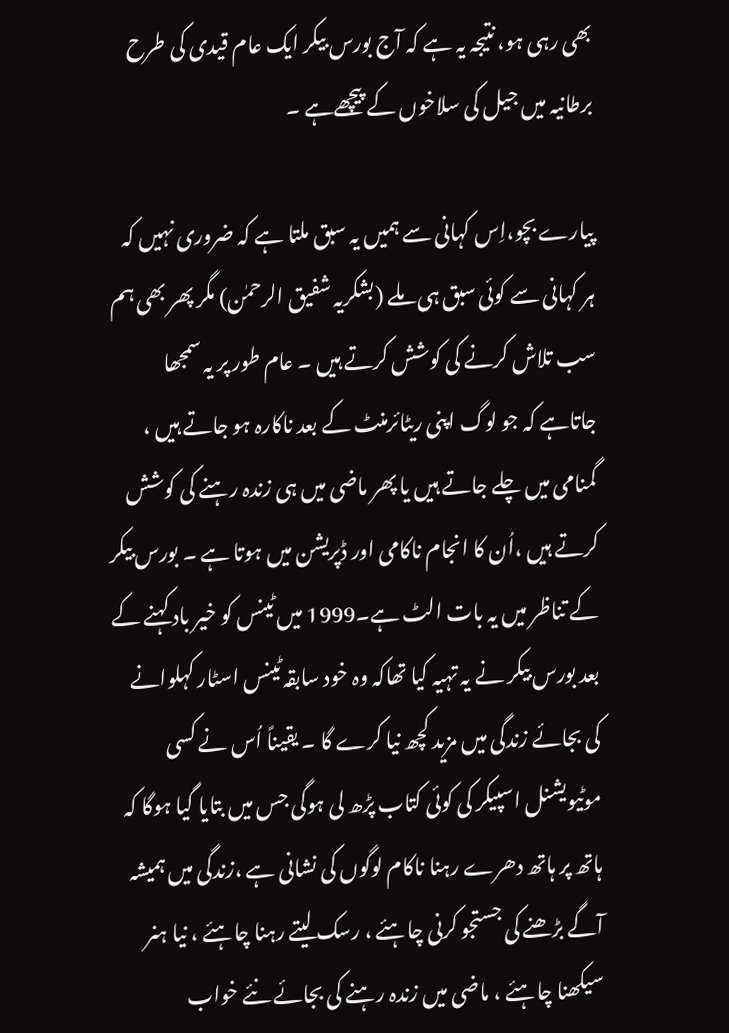بھی رہی ہو، نتیجہ یہ ہے کہ آج بورس بیکر ایک عام قیدی کی طرح برطانیہ میں جیل کی سلاخوں کے پیچھےہے ۔

پیارے بچو،اِس کہانی سے ہمیں یہ سبق ملتا ہے کہ ضروری نہیں کہ ہر کہانی سے کوئی سبق ہی ملے (بشکریہ شفیق الرحمٰن) مگر پھر بھی ہم سب تلاش کرنے کی کوشش کرتے ہیں ۔ عام طور پر یہ سمجھا جاتاہے کہ جو لوگ اپنی ریٹائرمنٹ کے بعد ناکارہ ہو جاتے ہیں ، گمنامی میں چلے جاتے ہیں یا پھر ماضی میں ہی زندہ رہنے کی کوشش کرتے ہیں ،اُن کا انجام ناکامی اور ڈپریشن میں ہوتا ہے ۔ بورس بیکر کے تناظر میں یہ بات الٹ ہے۔1999 میں ٹینس کو خیر باد کہنے کے بعد بورس بیکر نے یہ تہیہ کیا تھاکہ وہ خود سابقہ ٹینس اسٹار کہلوانے کی بجائے زندگی میں مزید کچھ نیا کرے گا ۔ یقیناً اُس نے کسی موٹیویشنل اسپیکر کی کوئی کتاب پڑھ لی ہوگی جس میں بتایا گیا ہوگا کہ ہاتھ پر ہاتھ دھرے رہنا ناکام لوگوں کی نشانی ہے ،زندگی میں ہمیشہ آگے بڑھنے کی جستجو کرنی چاہئے ، رسک لیتے رہنا چاہئے ، نیا ہنر سیکھنا چاہئے ، ماضی میں زندہ رہنے کی بجائے نئے خواب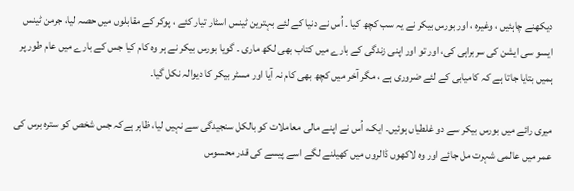دیکھنے چاہئیں ، وغیرہ ، اور بورس بیکر نے یہ سب کچھ کیا ۔ اُس نے دنیا کے لئے بہترین ٹینس اسٹار تیار کئے ، پوکر کے مقابلوں میں حصہ لیا، جرمن ٹینس ایسو سی ایشن کی سربراہی کی، اور تو اور اپنی زندگی کے بارے میں کتاب بھی لکھ ماری ۔ گویا بورس بیکر نے ہر وہ کام کیا جس کے بارے میں عام طور پر ہمیں بتایا جاتا ہے کہ کامیابی کے لئے ضروری ہے ، مگر آخر میں کچھ بھی کام نہ آیا اور مسٹر بیکر کا دیوالہ نکل گیا۔

میری رائے میں بورس بیکر سے دو غلطیاں ہوئیں۔ ایک، اُس نے اپنے مالی معاملات کو بالکل سنجیدگی سے نہیں لیا، ظاہر ہےکہ جس شخص کو سترہ برس کی عمر میں عالمی شہرت مل جائے اور وہ لاکھوں ڈالروں میں کھیلنے لگے اسے پیسے کی قدر محسوس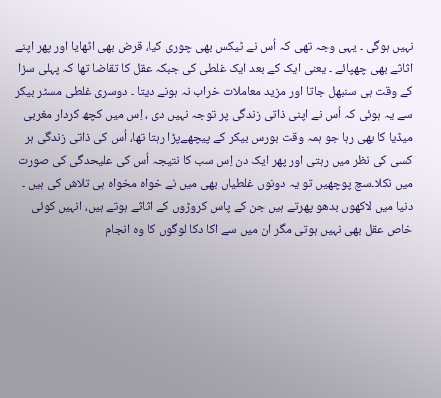نہیں ہوگی ۔ یہی وجہ تھی کہ اُس نے ٹیکس بھی چوری کیا، قرض بھی اٹھایا اور پھر اپنے اثاثے بھی چھپائے ۔ یعنی ایک کے بعد ایک غلطی کی جبکہ عقل کا تقاضا تھا کہ پہلی سزا کے وقت ہی سنبھل جاتا اور مزید معاملات خراب نہ ہونے دیتا ۔ دوسری غلطی مسٹر بیکر سے یہ ہوئی کہ اُس نے اپنی ذاتی زندگی پر توجہ نہیں دی ، اِس میں کچھ کردار مغربی میڈیا کا بھی رہا جو ہمہ وقت بورس بیکر کے پیچھےپڑا رہتا تھا، اُس کی ذاتی زندگی ہر کسی کی نظر میں رہتی اور پھر ایک دن اِس سب کا نتیجہ اُس کی علیحدگی کی صورت میں نکلا۔سچ پوچھیں تو یہ دونوں غلطیاں بھی میں نے خواہ مخواہ ہی تلاش کی ہیں ۔ دنیا میں لاکھوں بدھو پھرتے ہیں جن کے پاس کروڑوں کے اثاثے ہوتے ہیں، انہیں کوئی خاص عقل بھی نہیں ہوتی مگر ان میں سے اکا دکا لوگوں کا وہ انجام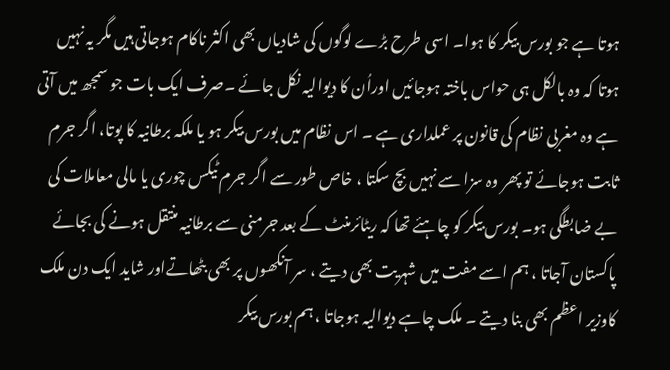ہوتا ہے جو بورس بیکر کا ہوا۔ اسی طرح بڑے لوگوں کی شادیاں بھی اکثر ناکام ہوجاتی ہیں مگر یہ نہیں ہوتا کہ وہ بالکل ہی حواس باختہ ہوجائیں اوراُن کا دیوالیہ نکل جائے ۔صرف ایک بات جو سمجھ میں آتی ہے وہ مغربی نظام کی قانون پر عملداری ہے ۔ اس نظام میں بورس بیکر ہو یا ملکہ برطانیہ کا پوتا، اگر جرم ثابت ہوجائے تو پھر وہ سزا سے نہیں بچ سکتا ، خاص طور سے اگر جرم ٹیکس چوری یا مالی معاملات کی بے ضابطگی ہو۔ بورس بیکر کو چاہئے تھا کہ ریٹائرمنٹ کے بعد جرمنی سے برطانیہ منتقل ہونے کی بجائے پاکستان آجاتا ، ہم اسے مفت میں شہریت بھی دیتے ، سر آنکھوں پر بھی بٹھاتےاور شاید ایک دن ملک کاوزیر اعظم بھی بنا دیتے ۔ ملک چاہے دیوالیہ ہوجاتا ، ہم بورس بیکر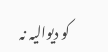کو دیوالیہ نہ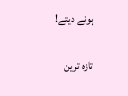ہونے دیتے!

تازہ ترین